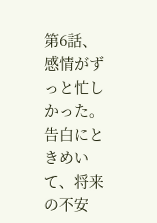第6話、感情がずっと忙しかった。
告白にときめいて、将来の不安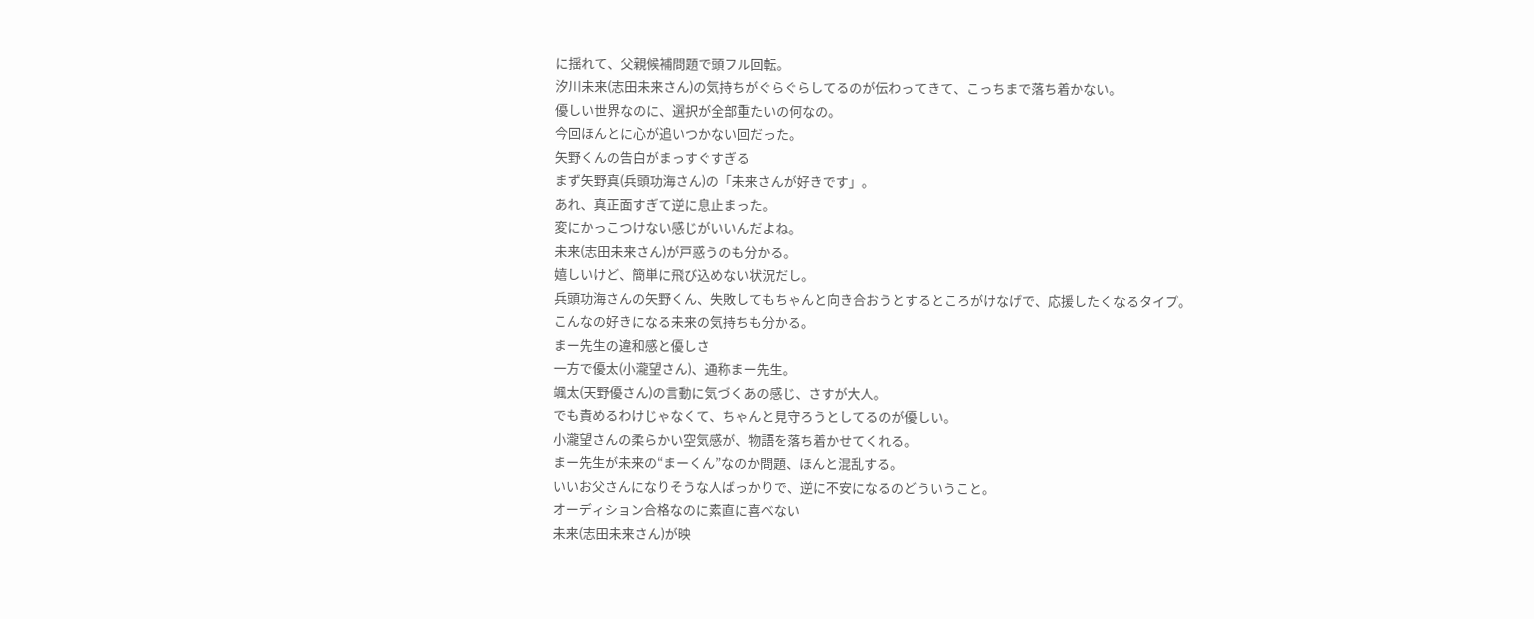に揺れて、父親候補問題で頭フル回転。
汐川未来(志田未来さん)の気持ちがぐらぐらしてるのが伝わってきて、こっちまで落ち着かない。
優しい世界なのに、選択が全部重たいの何なの。
今回ほんとに心が追いつかない回だった。
矢野くんの告白がまっすぐすぎる
まず矢野真(兵頭功海さん)の「未来さんが好きです」。
あれ、真正面すぎて逆に息止まった。
変にかっこつけない感じがいいんだよね。
未来(志田未来さん)が戸惑うのも分かる。
嬉しいけど、簡単に飛び込めない状況だし。
兵頭功海さんの矢野くん、失敗してもちゃんと向き合おうとするところがけなげで、応援したくなるタイプ。
こんなの好きになる未来の気持ちも分かる。
まー先生の違和感と優しさ
一方で優太(小瀧望さん)、通称まー先生。
颯太(天野優さん)の言動に気づくあの感じ、さすが大人。
でも責めるわけじゃなくて、ちゃんと見守ろうとしてるのが優しい。
小瀧望さんの柔らかい空気感が、物語を落ち着かせてくれる。
まー先生が未来の“まーくん”なのか問題、ほんと混乱する。
いいお父さんになりそうな人ばっかりで、逆に不安になるのどういうこと。
オーディション合格なのに素直に喜べない
未来(志田未来さん)が映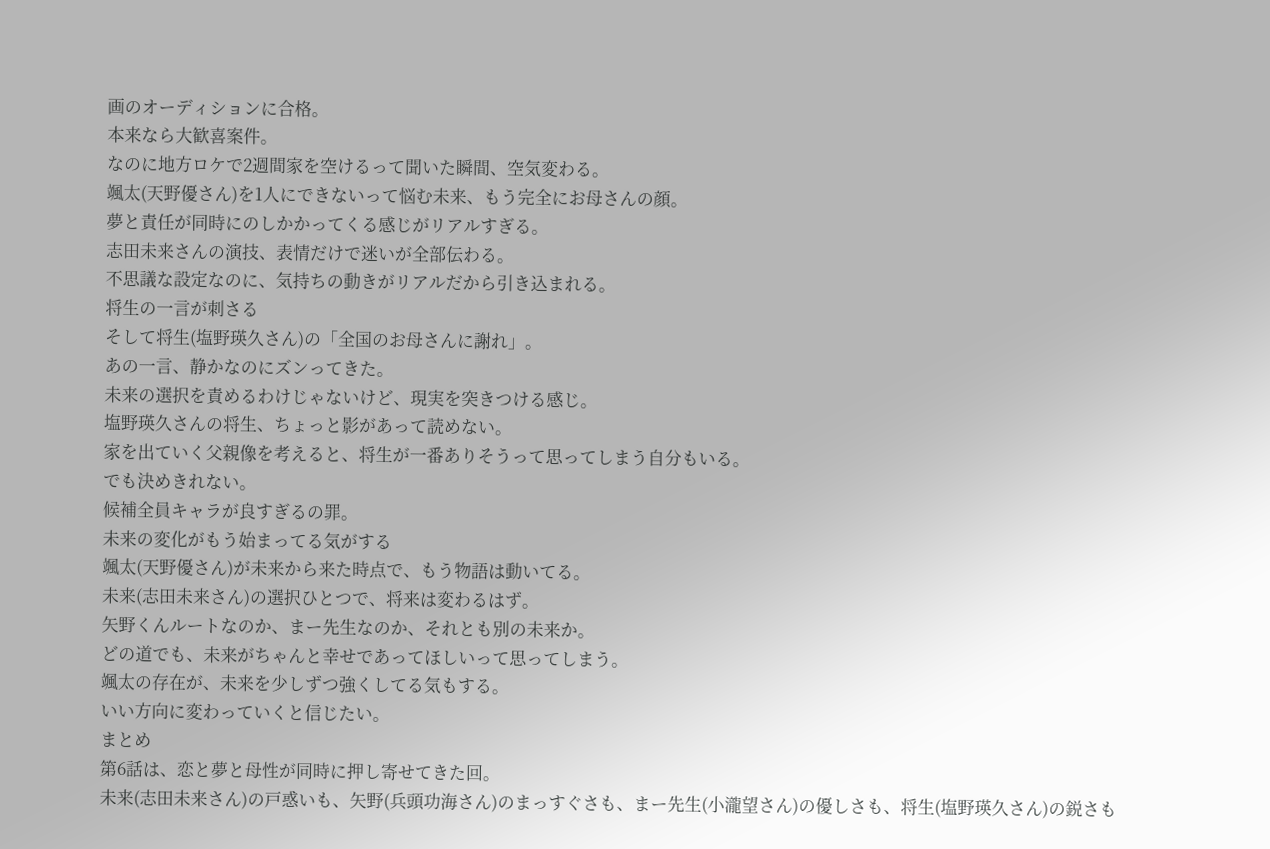画のオーディションに合格。
本来なら大歓喜案件。
なのに地方ロケで2週間家を空けるって聞いた瞬間、空気変わる。
颯太(天野優さん)を1人にできないって悩む未来、もう完全にお母さんの顔。
夢と責任が同時にのしかかってくる感じがリアルすぎる。
志田未来さんの演技、表情だけで迷いが全部伝わる。
不思議な設定なのに、気持ちの動きがリアルだから引き込まれる。
将生の一言が刺さる
そして将生(塩野瑛久さん)の「全国のお母さんに謝れ」。
あの一言、静かなのにズンってきた。
未来の選択を責めるわけじゃないけど、現実を突きつける感じ。
塩野瑛久さんの将生、ちょっと影があって読めない。
家を出ていく父親像を考えると、将生が一番ありそうって思ってしまう自分もいる。
でも決めきれない。
候補全員キャラが良すぎるの罪。
未来の変化がもう始まってる気がする
颯太(天野優さん)が未来から来た時点で、もう物語は動いてる。
未来(志田未来さん)の選択ひとつで、将来は変わるはず。
矢野くんルートなのか、まー先生なのか、それとも別の未来か。
どの道でも、未来がちゃんと幸せであってほしいって思ってしまう。
颯太の存在が、未来を少しずつ強くしてる気もする。
いい方向に変わっていくと信じたい。
まとめ
第6話は、恋と夢と母性が同時に押し寄せてきた回。
未来(志田未来さん)の戸惑いも、矢野(兵頭功海さん)のまっすぐさも、まー先生(小瀧望さん)の優しさも、将生(塩野瑛久さん)の鋭さも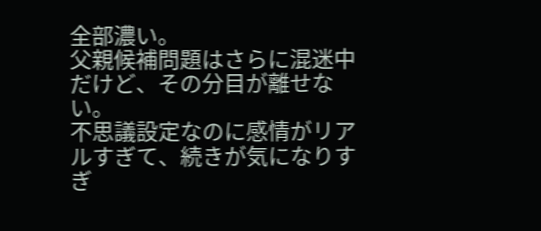全部濃い。
父親候補問題はさらに混迷中だけど、その分目が離せない。
不思議設定なのに感情がリアルすぎて、続きが気になりすぎ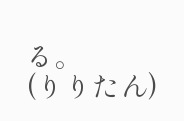る。
(りりたん)